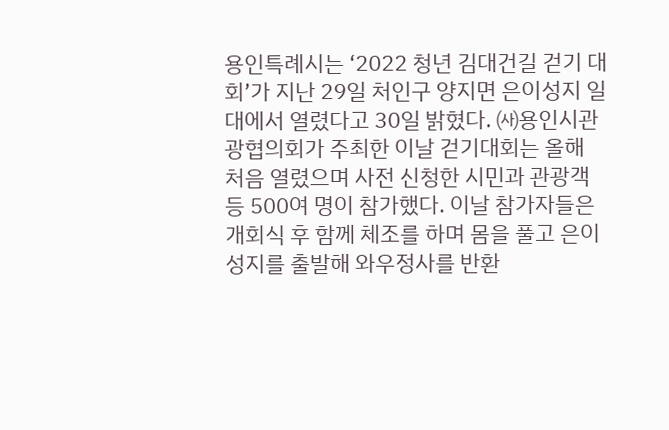용인특례시는 ‘2022 청년 김대건길 걷기 대회’가 지난 29일 처인구 양지면 은이성지 일대에서 열렸다고 30일 밝혔다. ㈔용인시관광협의회가 주최한 이날 걷기대회는 올해 처음 열렸으며 사전 신청한 시민과 관광객 등 500여 명이 참가했다. 이날 참가자들은 개회식 후 함께 체조를 하며 몸을 풀고 은이성지를 출발해 와우정사를 반환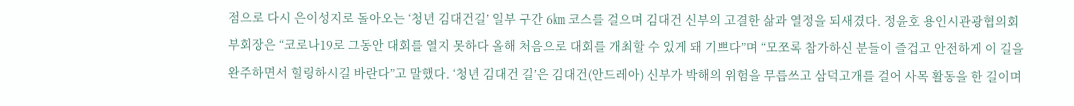점으로 다시 은이성지로 돌아오는 ‘청년 김대건길’ 일부 구간 6㎞ 코스를 걸으며 김대건 신부의 고결한 삶과 열정을 되새겼다. 정윤호 용인시관광협의회 부회장은 “코로나19로 그동안 대회를 열지 못하다 올해 처음으로 대회를 개최할 수 있게 돼 기쁘다”며 “모쪼록 참가하신 분들이 즐겁고 안전하게 이 길을 완주하면서 힐링하시길 바란다”고 말했다. ‘청년 김대건 길’은 김대건(안드레아) 신부가 박해의 위험을 무릅쓰고 삼덕고개를 걸어 사목 활동을 한 길이며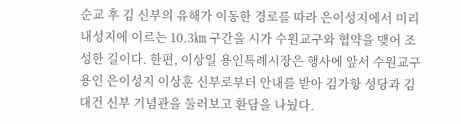순교 후 김 신부의 유해가 이동한 경로를 따라 은이성지에서 미리내성지에 이르는 10.3㎞ 구간을 시가 수원교구와 협약을 맺어 조성한 길이다. 한편, 이상일 용인특례시장은 행사에 앞서 수원교구 용인 은이성지 이상훈 신부로부터 안내를 받아 김가항 성당과 김대건 신부 기념관을 둘러보고 환담을 나눴다.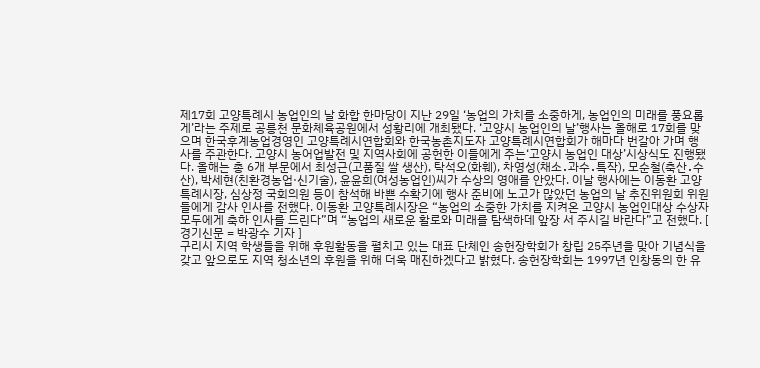제17회 고양특례시 농업인의 날 화합 한마당이 지난 29일 ‘농업의 가치를 소중하게, 농업인의 미래를 풍요롭게’라는 주제로 공릉천 문화체육공원에서 성황리에 개최됐다. ‘고양시 농업인의 날’행사는 올해로 17회를 맞으며 한국후계농업경영인 고양특례시연합회와 한국농촌지도자 고양특례시연합회가 해마다 번갈아 가며 행사를 주관한다. 고양시 농어업발전 및 지역사회에 공헌한 이들에게 주는‘고양시 농업인 대상’시상식도 진행됐다. 올해는 총 6개 부문에서 최성근(고품질 쌀 생산), 탁석오(화훼), 차영성(채소․과수․특작), 모순철(축산․수산), 박세현(친환경농업·신기술), 윤윤희(여성농업인)씨가 수상의 영애를 안았다. 이날 행사에는 이동환 고양특례시장, 심상정 국회의원 등이 참석해 바쁜 수확기에 행사 준비에 노고가 많았던 농업의 날 추진위원회 위원들에게 감사 인사를 전했다. 이동환 고양특례시장은 “농업의 소중한 가치를 지켜온 고양시 농업인대상 수상자 모두에게 축하 인사를 드린다”며 “농업의 새로운 활로와 미래를 탐색하데 앞장 서 주시길 바란다”고 전했다. [ 경기신문 = 박광수 기자 ]
구리시 지역 학생들을 위해 후원활동을 펼치고 있는 대표 단체인 송헌장학회가 창립 25주년을 맞아 기념식을 갖고 앞으로도 지역 청소년의 후원을 위해 더욱 매진하겠다고 밝혔다. 송헌장학회는 1997년 인창동의 한 유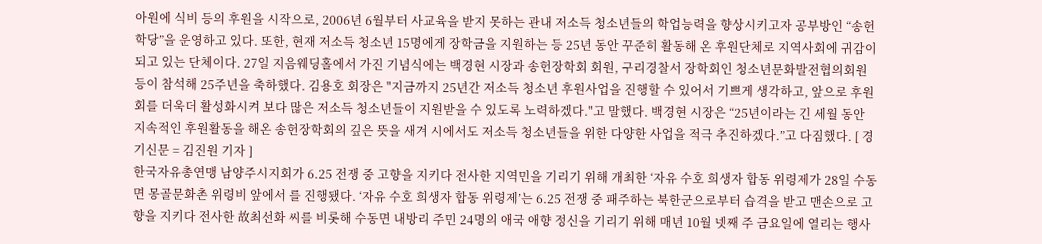아원에 식비 등의 후원을 시작으로, 2006년 6월부터 사교육을 받지 못하는 관내 저소득 청소년들의 학업능력을 향상시키고자 공부방인 “송헌학당”을 운영하고 있다. 또한, 현재 저소득 청소년 15명에게 장학금을 지원하는 등 25년 동안 꾸준히 활동해 온 후원단체로 지역사회에 귀감이 되고 있는 단체이다. 27일 지음웨딩홀에서 가진 기념식에는 백경현 시장과 송헌장학회 회원, 구리경찰서 장학회인 청소년문화발전협의회원 등이 참석해 25주년을 축하했다. 김용호 회장은 "지금까지 25년간 저소득 청소년 후원사업을 진행할 수 있어서 기쁘게 생각하고, 앞으로 후원회를 더욱더 활성화시켜 보다 많은 저소득 청소년들이 지원받을 수 있도록 노력하겠다."고 말했다. 백경현 시장은 “25년이라는 긴 세월 동안 지속적인 후원활동을 해온 송헌장학회의 깊은 뜻을 새겨 시에서도 저소득 청소년들을 위한 다양한 사업을 적극 추진하겠다.”고 다짐했다. [ 경기신문 = 김진원 기자 ]
한국자유총연맹 남양주시지회가 6.25 전쟁 중 고향을 지키다 전사한 지역민을 기리기 위해 개최한 ‘자유 수호 희생자 합동 위령제가 28일 수동면 몽골문화촌 위령비 앞에서 를 진행됐다. ‘자유 수호 희생자 합동 위령제’는 6.25 전쟁 중 패주하는 북한군으로부터 습격을 받고 맨손으로 고향을 지키다 전사한 故최선화 씨를 비롯해 수동면 내방리 주민 24명의 애국 애향 정신을 기리기 위해 매년 10월 넷째 주 금요일에 열리는 행사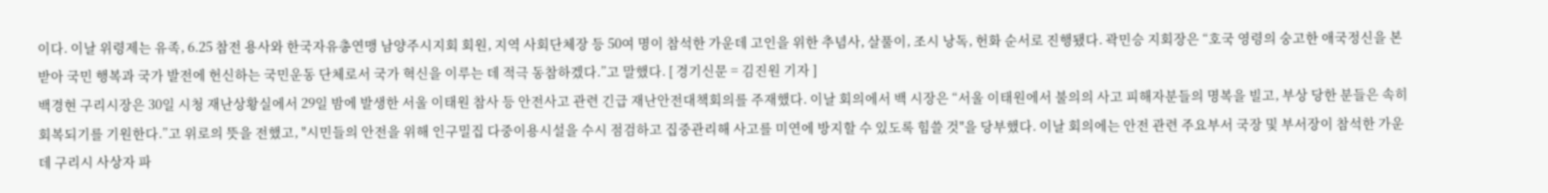이다. 이날 위령제는 유족, 6.25 참전 용사와 한국자유총연맹 남양주시지회 회원, 지역 사회단체장 등 50여 명이 참석한 가운데 고인을 위한 추념사, 살풀이, 조시 낭독, 헌화 순서로 진행됐다. 곽민승 지회장은 “호국 영령의 숭고한 애국정신을 본받아 국민 행복과 국가 발전에 헌신하는 국민운동 단체로서 국가 혁신을 이루는 데 적극 동참하겠다.”고 말했다. [ 경기신문 = 김진원 기자 ]
백경현 구리시장은 30일 시청 재난상황실에서 29일 밤에 발생한 서울 이태원 참사 등 안전사고 관련 긴급 재난안전대책회의를 주재했다. 이날 회의에서 백 시장은 “서울 이태원에서 불의의 사고 피해자분들의 명복을 빌고, 부상 당한 분들은 속히 회복되기를 기원한다.”고 위로의 뜻을 전했고, "시민들의 안전을 위해 인구밀집 다중이용시설을 수시 점검하고 집중관리해 사고를 미연에 방지할 수 있도록 힘쓸 것"을 당부했다. 이날 회의에는 안전 관련 주요부서 국장 및 부서장이 참석한 가운데 구리시 사상자 파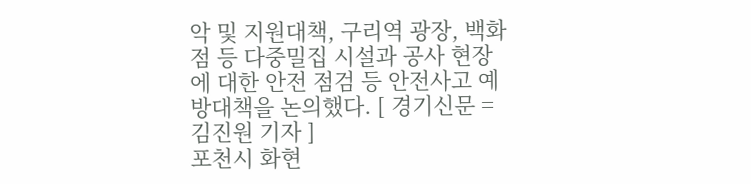악 및 지원대책, 구리역 광장, 백화점 등 다중밀집 시설과 공사 현장에 대한 안전 점검 등 안전사고 예방대책을 논의했다. [ 경기신문 = 김진원 기자 ]
포천시 화현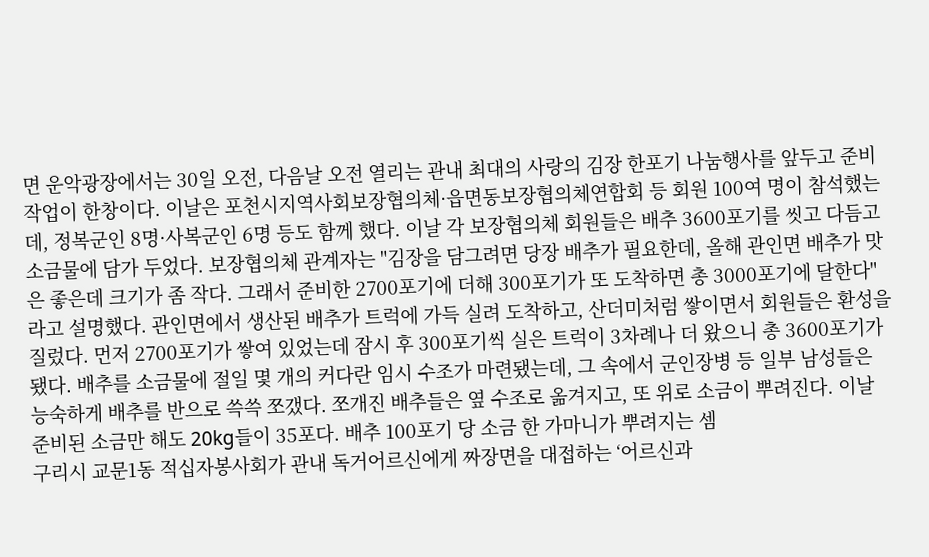면 운악광장에서는 30일 오전, 다음날 오전 열리는 관내 최대의 사랑의 김장 한포기 나눔행사를 앞두고 준비작업이 한창이다. 이날은 포천시지역사회보장협의체·읍면동보장협의체연합회 등 회원 100여 명이 참석했는데, 정복군인 8명·사복군인 6명 등도 함께 했다. 이날 각 보장협의체 회원들은 배추 3600포기를 씻고 다듬고 소금물에 담가 두었다. 보장협의체 관계자는 "김장을 담그려면 당장 배추가 필요한데, 올해 관인면 배추가 맛은 좋은데 크기가 좀 작다. 그래서 준비한 2700포기에 더해 300포기가 또 도착하면 총 3000포기에 달한다"라고 설명했다. 관인면에서 생산된 배추가 트럭에 가득 실려 도착하고, 산더미처럼 쌓이면서 회원들은 환성을 질렀다. 먼저 2700포기가 쌓여 있었는데 잠시 후 300포기씩 실은 트럭이 3차례나 더 왔으니 총 3600포기가 됐다. 배추를 소금물에 절일 몇 개의 커다란 임시 수조가 마련됐는데, 그 속에서 군인장병 등 일부 남성들은 능숙하게 배추를 반으로 쓱쓱 쪼갰다. 쪼개진 배추들은 옆 수조로 옮겨지고, 또 위로 소금이 뿌려진다. 이날 준비된 소금만 해도 20kg들이 35포다. 배추 100포기 당 소금 한 가마니가 뿌려지는 셈
구리시 교문1동 적십자봉사회가 관내 독거어르신에게 짜장면을 대접하는 ‘어르신과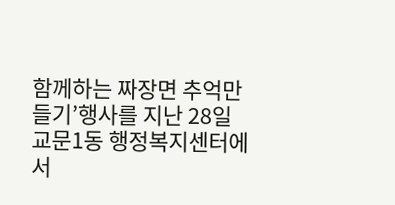함께하는 짜장면 추억만들기’행사를 지난 28일 교문1동 행정복지센터에서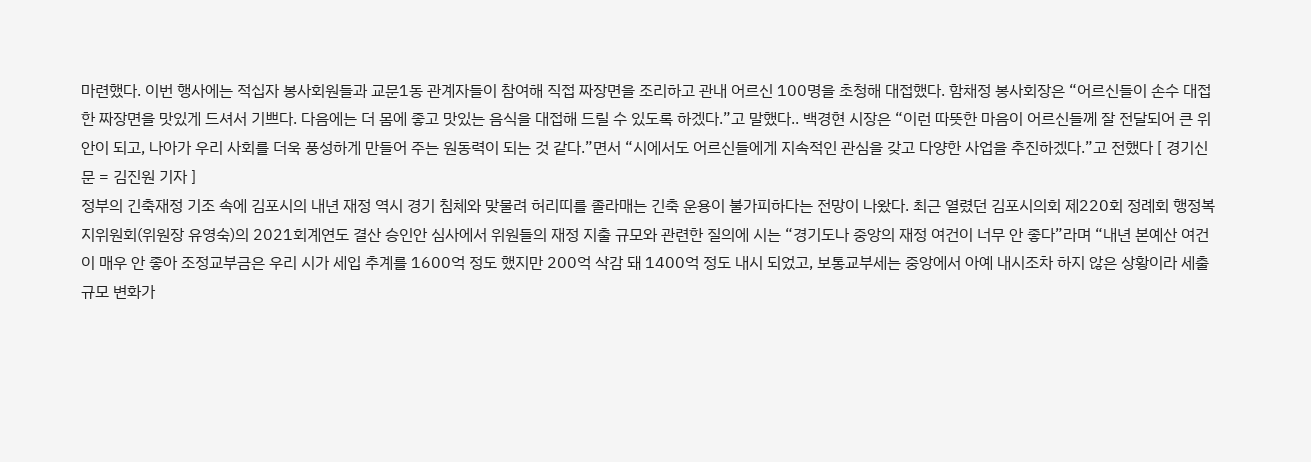마련했다. 이번 행사에는 적십자 봉사회원들과 교문1동 관계자들이 참여해 직접 짜장면을 조리하고 관내 어르신 100명을 초청해 대접했다. 함채정 봉사회장은 “어르신들이 손수 대접한 짜장면을 맛있게 드셔서 기쁘다. 다음에는 더 몸에 좋고 맛있는 음식을 대접해 드릴 수 있도록 하겠다.”고 말했다.. 백경현 시장은 “이런 따뜻한 마음이 어르신들께 잘 전달되어 큰 위안이 되고, 나아가 우리 사회를 더욱 풍성하게 만들어 주는 원동력이 되는 것 같다.”면서 “시에서도 어르신들에게 지속적인 관심을 갖고 다양한 사업을 추진하겠다.”고 전했다 [ 경기신문 = 김진원 기자 ]
정부의 긴축재정 기조 속에 김포시의 내년 재정 역시 경기 침체와 맞물려 허리띠를 졸라매는 긴축 운용이 불가피하다는 전망이 나왔다. 최근 열렸던 김포시의회 제220회 정례회 행정복지위원회(위원장 유영숙)의 2021회계연도 결산 승인안 심사에서 위원들의 재정 지출 규모와 관련한 질의에 시는 “경기도나 중앙의 재정 여건이 너무 안 좋다”라며 “내년 본예산 여건이 매우 안 좋아 조정교부금은 우리 시가 세입 추계를 1600억 정도 했지만 200억 삭감 돼 1400억 정도 내시 되었고, 보통교부세는 중앙에서 아예 내시조차 하지 않은 상황이라 세출 규모 변화가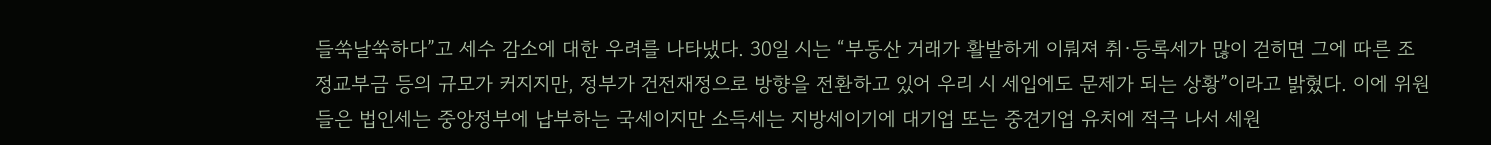들쑥날쑥하다”고 세수 감소에 대한 우려를 나타냈다. 30일 시는 “부동산 거래가 활발하게 이뤄져 취·등록세가 많이 걷히면 그에 따른 조정교부금 등의 규모가 커지지만, 정부가 건전재정으로 방향을 전환하고 있어 우리 시 세입에도 문제가 되는 상황”이라고 밝혔다. 이에 위원들은 법인세는 중앙정부에 납부하는 국세이지만 소득세는 지방세이기에 대기업 또는 중견기업 유치에 적극 나서 세원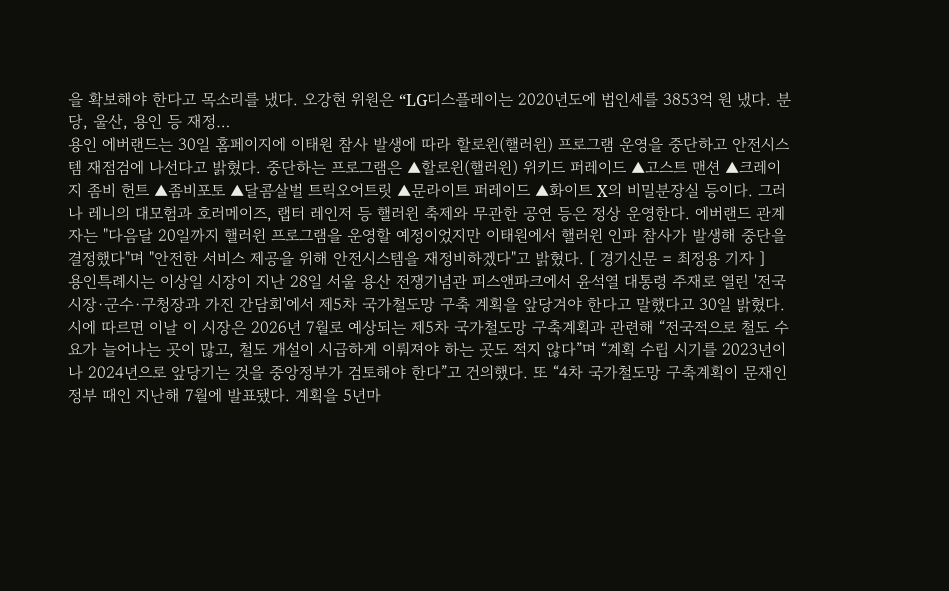을 확보해야 한다고 목소리를 냈다. 오강현 위원은 “LG디스플레이는 2020년도에 법인세를 3853억 원 냈다. 분당, 울산, 용인 등 재정…
용인 에버랜드는 30일 홈페이지에 이태원 참사 발생에 따라 할로윈(핼러윈) 프로그램 운영을 중단하고 안전시스템 재점검에 나선다고 밝혔다. 중단하는 프로그램은 ▲할로윈(핼러윈) 위키드 퍼레이드 ▲고스트 맨션 ▲크레이지 좀비 헌트 ▲좀비포토 ▲달콤살벌 트릭오어트릿 ▲문라이트 퍼레이드 ▲화이트 X의 비밀분장실 등이다. 그러나 레니의 대모험과 호러메이즈, 랩터 레인저 등 핼러윈 축제와 무관한 공연 등은 정상 운영한다. 에버랜드 관계자는 "다음달 20일까지 핼러윈 프로그램을 운영할 예정이었지만 이태원에서 핼러윈 인파 참사가 발생해 중단을 결정했다"며 "안전한 서비스 제공을 위해 안전시스템을 재정비하겠다"고 밝혔다. [ 경기신문 = 최정용 기자 ]
용인특례시는 이상일 시장이 지난 28일 서울 용산 전쟁기념관 피스앤파크에서 윤석열 대통령 주재로 열린 '전국 시장·군수·구청장과 가진 간담회'에서 제5차 국가철도망 구축 계획을 앞당겨야 한다고 말했다고 30일 밝혔다. 시에 따르면 이날 이 시장은 2026년 7월로 예상되는 제5차 국가철도망 구축계획과 관련해 “전국적으로 철도 수요가 늘어나는 곳이 많고, 철도 개설이 시급하게 이뤄져야 하는 곳도 적지 않다”며 “계획 수립 시기를 2023년이나 2024년으로 앞당기는 것을 중앙정부가 검토해야 한다”고 건의했다. 또 “4차 국가철도망 구축계획이 문재인 정부 때인 지난해 7월에 발표됐다. 계획을 5년마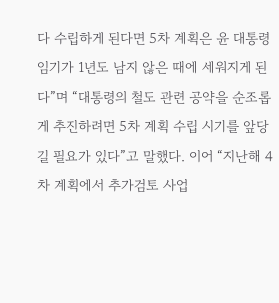다 수립하게 된다면 5차 계획은 윤 대통령 임기가 1년도 남지 않은 때에 세워지게 된다”며 “대통령의 철도 관련 공약을 순조롭게 추진하려면 5차 계획 수립 시기를 앞당길 필요가 있다”고 말했다. 이어 “지난해 4차 계획에서 추가검토 사업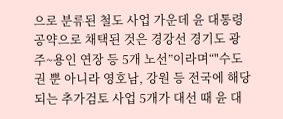으로 분류된 철도 사업 가운데 윤 대통령 공약으로 채택된 것은 경강선 경기도 광주~용인 연장 등 5개 노선”이라며“"수도권 뿐 아니라 영호남, 강원 등 전국에 해당되는 추가검토 사업 5개가 대선 때 윤 대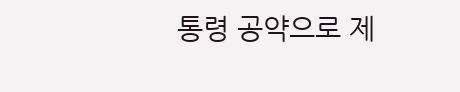통령 공약으로 제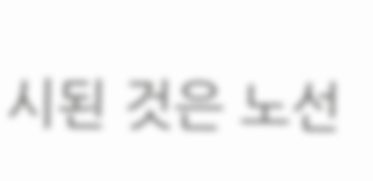시된 것은 노선